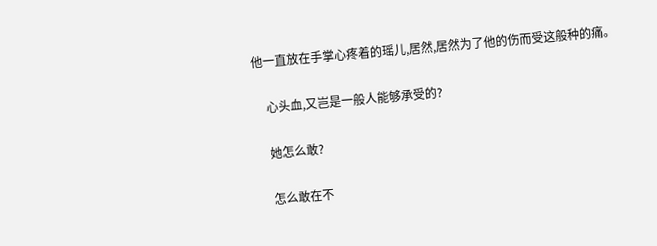他一直放在手掌心疼着的瑶儿,居然,居然为了他的伤而受这般种的痛。

    心头血,又岂是一般人能够承受的?

    她怎么敢?

    怎么敢在不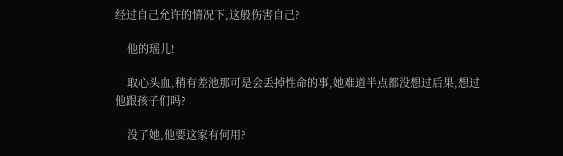经过自己允许的情况下,这般伤害自己?

    他的瑶儿!

    取心头血,稍有差池那可是会丢掉性命的事,她难道半点都没想过后果,想过他跟孩子们吗?

    没了她,他要这家有何用?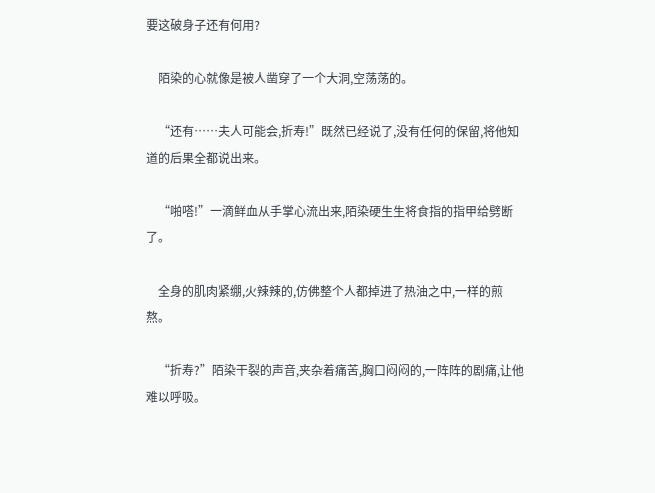要这破身子还有何用?

    陌染的心就像是被人凿穿了一个大洞,空荡荡的。

    “还有……夫人可能会,折寿!”既然已经说了,没有任何的保留,将他知道的后果全都说出来。

    “啪嗒!”一滴鲜血从手掌心流出来,陌染硬生生将食指的指甲给劈断了。

    全身的肌肉紧绷,火辣辣的,仿佛整个人都掉进了热油之中,一样的煎熬。

    “折寿?”陌染干裂的声音,夹杂着痛苦,胸口闷闷的,一阵阵的剧痛,让他难以呼吸。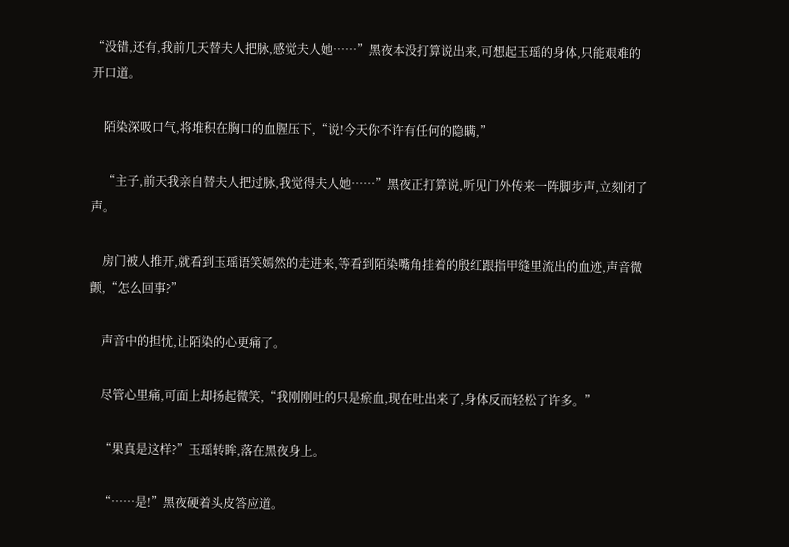“没错,还有,我前几天替夫人把脉,感觉夫人她……”黑夜本没打算说出来,可想起玉瑶的身体,只能艰难的开口道。

    陌染深吸口气,将堆积在胸口的血腥压下,“说!今天你不许有任何的隐瞒,”

    “主子,前天我亲自替夫人把过脉,我觉得夫人她……”黑夜正打算说,听见门外传来一阵脚步声,立刻闭了声。

    房门被人推开,就看到玉瑶语笑嫣然的走进来,等看到陌染嘴角挂着的殷红跟指甲缝里流出的血迹,声音微颤,“怎么回事?”

    声音中的担忧,让陌染的心更痛了。

    尽管心里痛,可面上却扬起微笑,“我刚刚吐的只是瘀血,现在吐出来了,身体反而轻松了许多。”

    “果真是这样?”玉瑶转眸,落在黑夜身上。

    “……是!”黑夜硬着头皮答应道。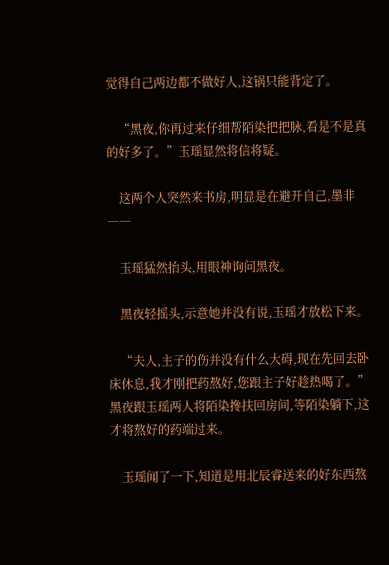觉得自己两边都不做好人,这锅只能背定了。

    “黑夜,你再过来仔细帮陌染把把脉,看是不是真的好多了。”玉瑶显然将信将疑。

    这两个人突然来书房,明显是在避开自己,墨非――

    玉瑶猛然抬头,用眼神询问黑夜。

    黑夜轻摇头,示意她并没有说,玉瑶才放松下来。

    “夫人,主子的伤并没有什么大碍,现在先回去卧床休息,我才刚把药熬好,您跟主子好趁热喝了。”黑夜跟玉瑶两人将陌染搀扶回房间,等陌染躺下,这才将熬好的药端过来。

    玉瑶闻了一下,知道是用北辰睿送来的好东西熬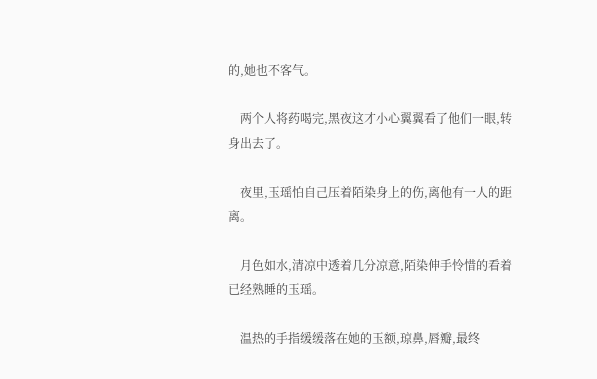的,她也不客气。

    两个人将药喝完,黑夜这才小心翼翼看了他们一眼,转身出去了。

    夜里,玉瑶怕自己压着陌染身上的伤,离他有一人的距离。

    月色如水,清凉中透着几分凉意,陌染伸手怜惜的看着已经熟睡的玉瑶。

    温热的手指缓缓落在她的玉额,琼鼻,唇瓣,最终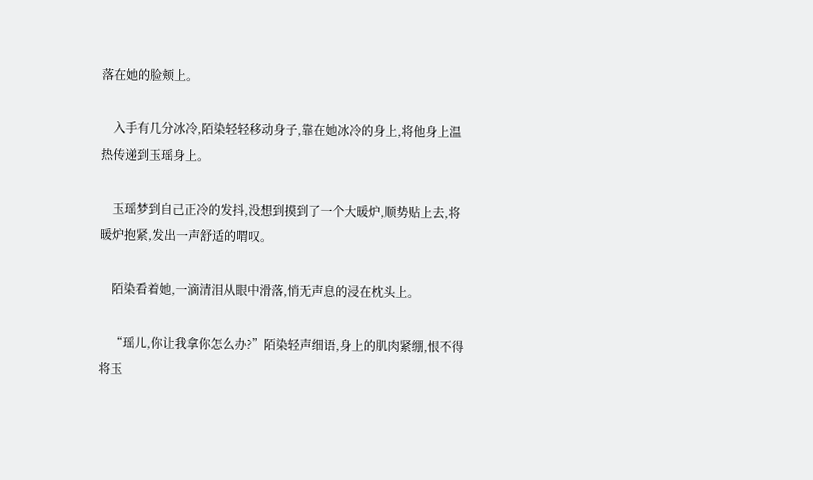落在她的脸颊上。

    入手有几分冰冷,陌染轻轻移动身子,靠在她冰冷的身上,将他身上温热传递到玉瑶身上。

    玉瑶梦到自己正冷的发抖,没想到摸到了一个大暖炉,顺势贴上去,将暖炉抱紧,发出一声舒适的喟叹。

    陌染看着她,一滴清泪从眼中滑落,悄无声息的浸在枕头上。

    “瑶儿,你让我拿你怎么办?”陌染轻声细语,身上的肌肉紧绷,恨不得将玉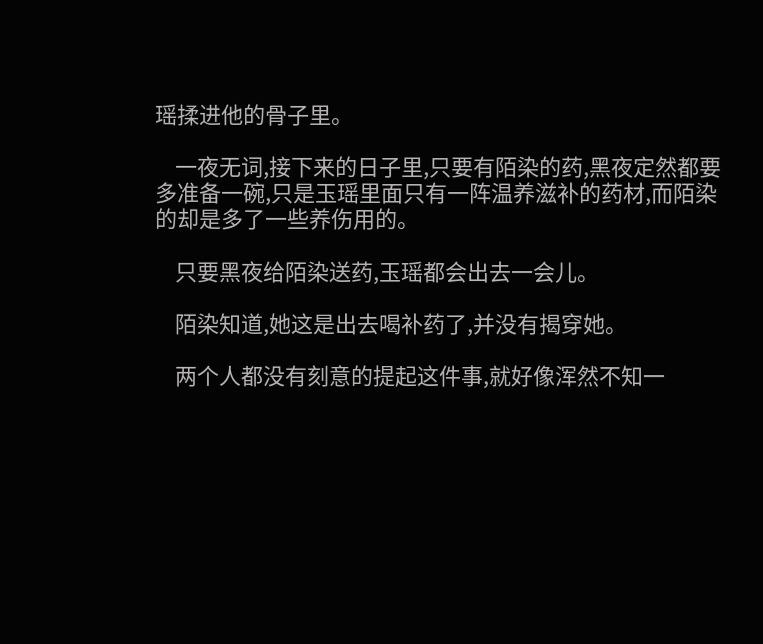瑶揉进他的骨子里。

    一夜无词,接下来的日子里,只要有陌染的药,黑夜定然都要多准备一碗,只是玉瑶里面只有一阵温养滋补的药材,而陌染的却是多了一些养伤用的。

    只要黑夜给陌染送药,玉瑶都会出去一会儿。

    陌染知道,她这是出去喝补药了,并没有揭穿她。

    两个人都没有刻意的提起这件事,就好像浑然不知一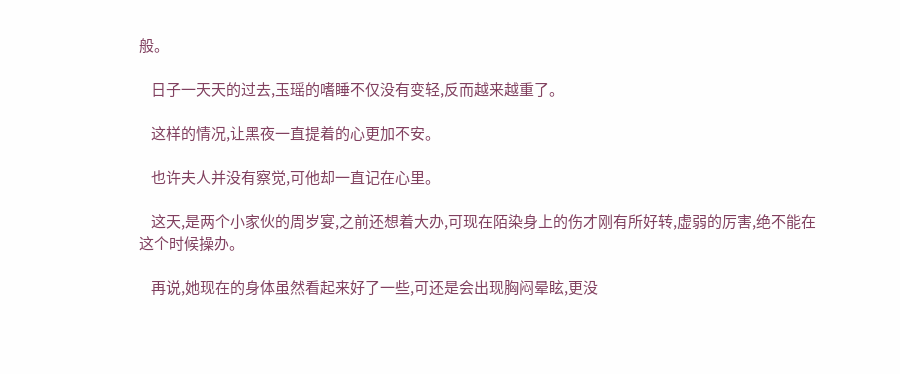般。

    日子一天天的过去,玉瑶的嗜睡不仅没有变轻,反而越来越重了。

    这样的情况,让黑夜一直提着的心更加不安。

    也许夫人并没有察觉,可他却一直记在心里。

    这天,是两个小家伙的周岁宴,之前还想着大办,可现在陌染身上的伤才刚有所好转,虚弱的厉害,绝不能在这个时候操办。

    再说,她现在的身体虽然看起来好了一些,可还是会出现胸闷晕眩,更没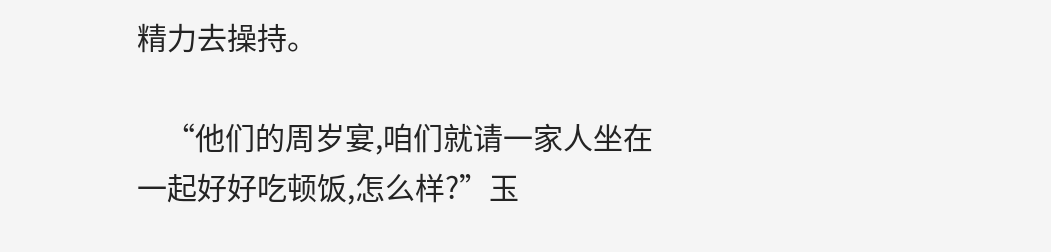精力去操持。

    “他们的周岁宴,咱们就请一家人坐在一起好好吃顿饭,怎么样?”玉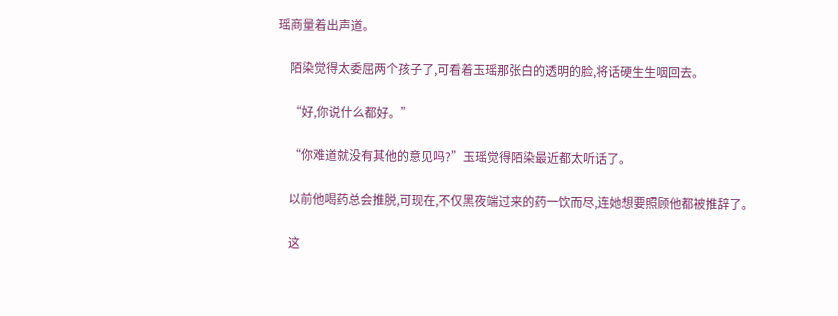瑶商量着出声道。

    陌染觉得太委屈两个孩子了,可看着玉瑶那张白的透明的脸,将话硬生生咽回去。

    “好,你说什么都好。”

    “你难道就没有其他的意见吗?”玉瑶觉得陌染最近都太听话了。

    以前他喝药总会推脱,可现在,不仅黑夜端过来的药一饮而尽,连她想要照顾他都被推辞了。

    这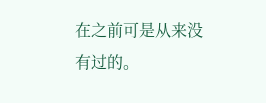在之前可是从来没有过的。